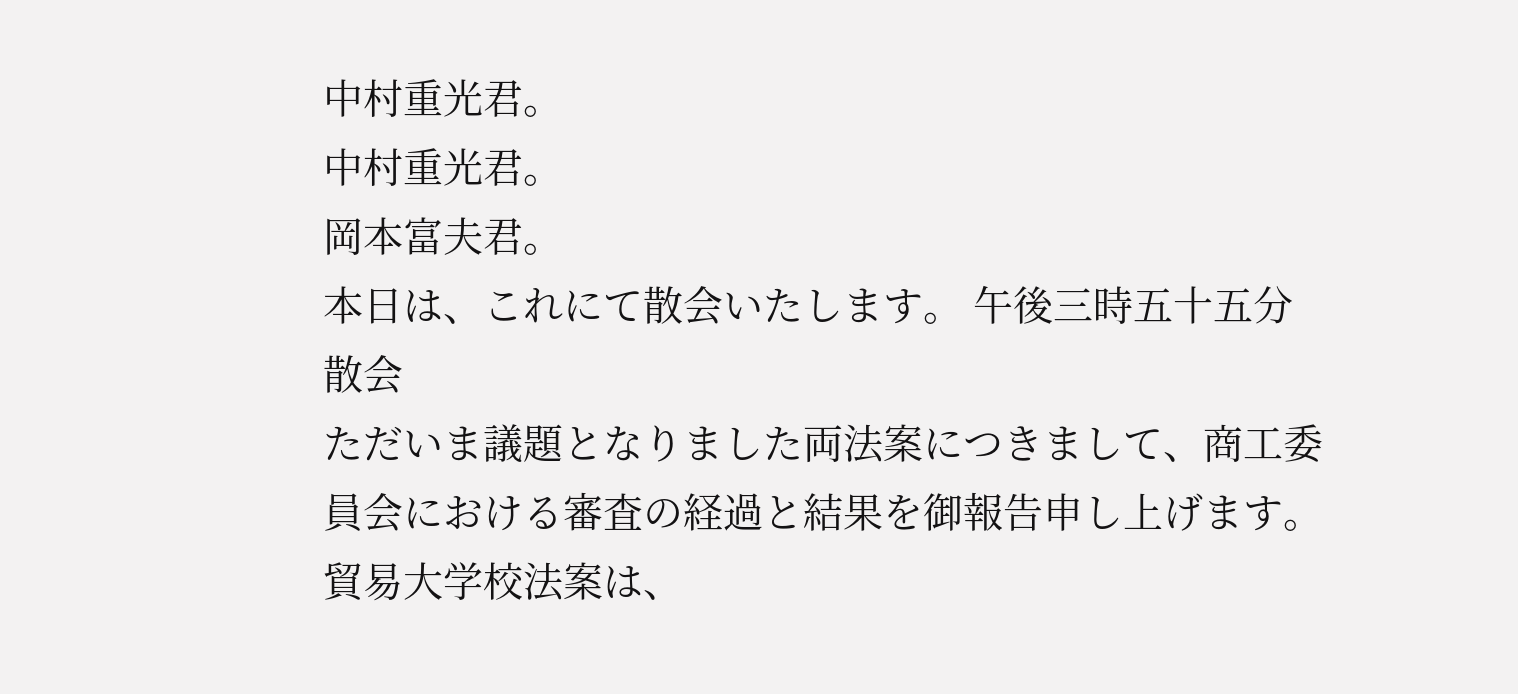中村重光君。
中村重光君。
岡本富夫君。
本日は、これにて散会いたします。 午後三時五十五分散会
ただいま議題となりました両法案につきまして、商工委員会における審査の経過と結果を御報告申し上げます。 貿易大学校法案は、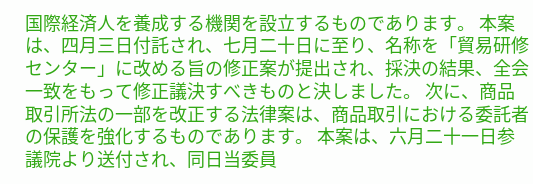国際経済人を養成する機関を設立するものであります。 本案は、四月三日付託され、七月二十日に至り、名称を「貿易研修センター」に改める旨の修正案が提出され、採決の結果、全会一致をもって修正議決すべきものと決しました。 次に、商品取引所法の一部を改正する法律案は、商品取引における委託者の保護を強化するものであります。 本案は、六月二十一日参議院より送付され、同日当委員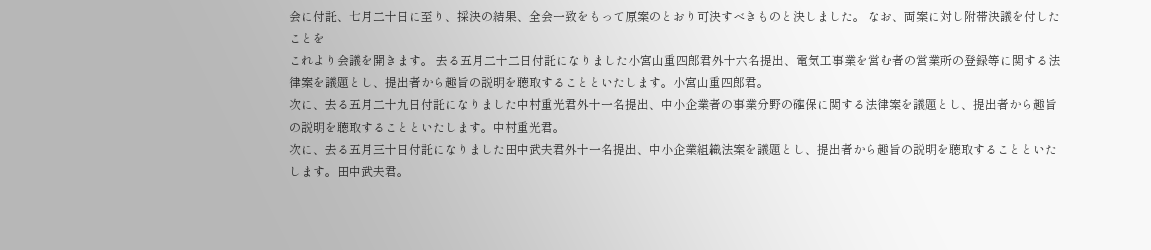会に付託、七月二十日に至り、採決の結果、全会一致をもって原案のとおり可決すべきものと決しました。 なお、両案に対し附帯決議を付したことを
これより会議を開きます。 去る五月二十二日付託になりました小宮山重四郎君外十六名提出、電気工事業を営む者の営業所の登録等に関する法律案を議題とし、提出者から趣旨の説明を聴取することといたします。小宮山重四郎君。
次に、去る五月二十九日付託になりました中村重光君外十一名提出、中小企業者の事業分野の確保に関する法律案を議題とし、提出者から趣旨の説明を聴取することといたします。中村重光君。
次に、去る五月三十日付託になりました田中武夫君外十一名提出、中小企業組織法案を議題とし、提出者から趣旨の説明を聴取することといたします。田中武夫君。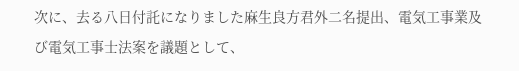次に、去る八日付託になりました麻生良方君外二名提出、電気工事業及び電気工事士法案を議題として、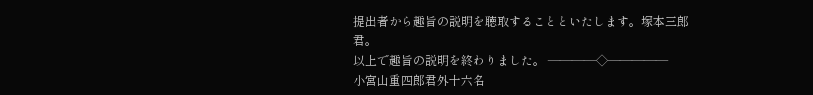提出者から趣旨の説明を聴取することといたします。塚本三郎君。
以上で趣旨の説明を終わりました。 ————◇—————
小宮山重四郎君外十六名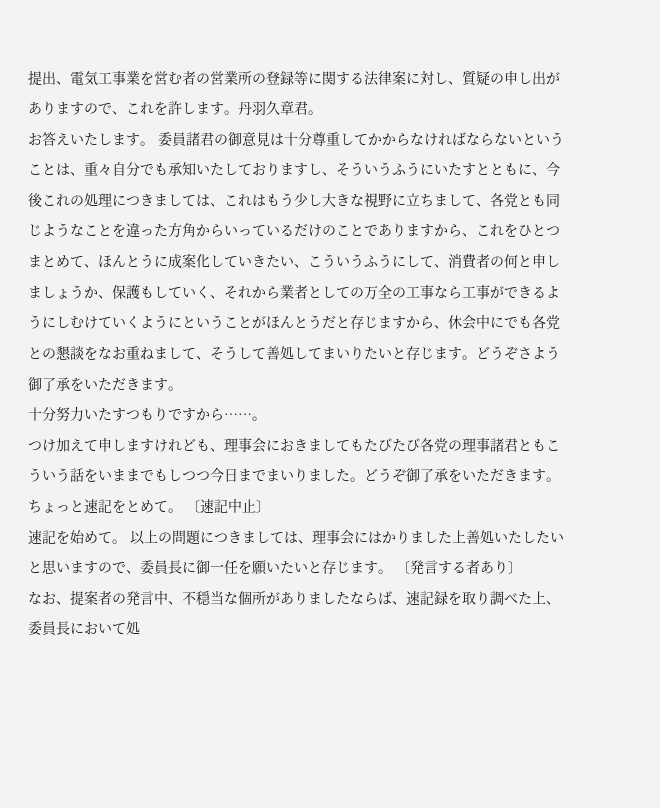提出、電気工事業を営む者の営業所の登録等に関する法律案に対し、質疑の申し出がありますので、これを許します。丹羽久章君。
お答えいたします。 委員諸君の御意見は十分尊重してかからなければならないということは、重々自分でも承知いたしておりますし、そういうふうにいたすとともに、今後これの処理につきましては、これはもう少し大きな視野に立ちまして、各党とも同じようなことを違った方角からいっているだけのことでありますから、これをひとつまとめて、ほんとうに成案化していきたい、こういうふうにして、消費者の何と申しましょうか、保護もしていく、それから業者としての万全の工事なら工事ができるようにしむけていくようにということがほんとうだと存じますから、休会中にでも各党との懇談をなお重ねまして、そうして善処してまいりたいと存じます。どうぞさよう御了承をいただきます。
十分努力いたすつもりですから……。
つけ加えて申しますけれども、理事会におきましてもたびたび各党の理事諸君ともこういう話をいままでもしつつ今日までまいりました。どうぞ御了承をいただきます。
ちょっと速記をとめて。 〔速記中止〕
速記を始めて。 以上の問題につきましては、理事会にはかりました上善処いたしたいと思いますので、委員長に御一任を願いたいと存じます。 〔発言する者あり〕
なお、提案者の発言中、不穏当な個所がありましたならば、速記録を取り調べた上、委員長において処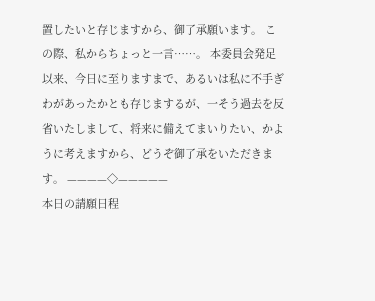置したいと存じますから、御了承願います。 この際、私からちょっと一言……。 本委員会発足以来、今日に至りますまで、あるいは私に不手ぎわがあったかとも存じまするが、一そう過去を反省いたしまして、将来に備えてまいりたい、かように考えますから、どうぞ御了承をいただきます。 ————◇—————
本日の請願日程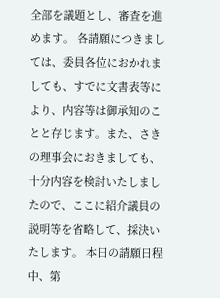全部を議題とし、審査を進めます。 各請願につきましては、委員各位におかれましても、すでに文書表等により、内容等は御承知のことと存じます。また、さきの理事会におきましても、十分内容を検討いたしましたので、ここに紹介議員の説明等を省略して、採決いたします。 本日の請願日程中、第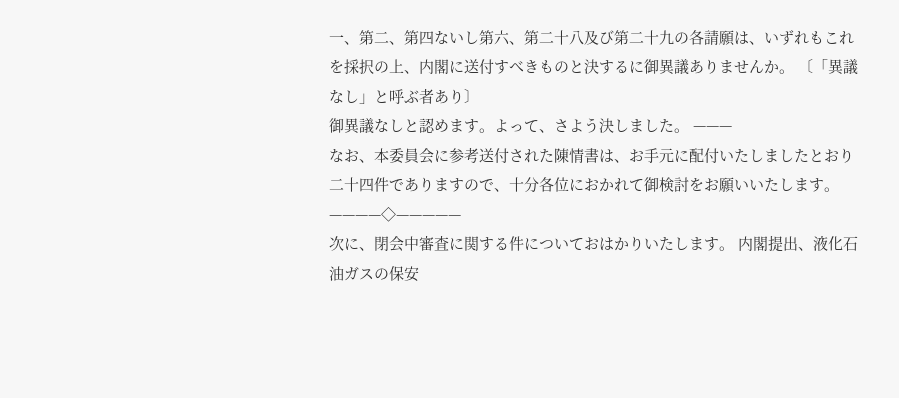一、第二、第四ないし第六、第二十八及び第二十九の各請願は、いずれもこれを採択の上、内閣に送付すべきものと決するに御異議ありませんか。 〔「異議なし」と呼ぶ者あり〕
御異議なしと認めます。よって、さよう決しました。 ———
なお、本委員会に参考送付された陳情書は、お手元に配付いたしましたとおり二十四件でありますので、十分各位におかれて御検討をお願いいたします。 ————◇—————
次に、閉会中審査に関する件についておはかりいたします。 内閣提出、液化石油ガスの保安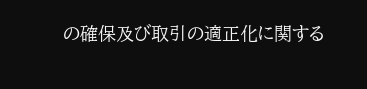の確保及び取引の適正化に関する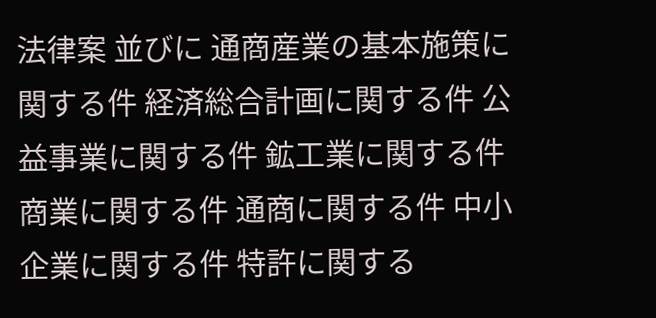法律案 並びに 通商産業の基本施策に関する件 経済総合計画に関する件 公益事業に関する件 鉱工業に関する件 商業に関する件 通商に関する件 中小企業に関する件 特許に関する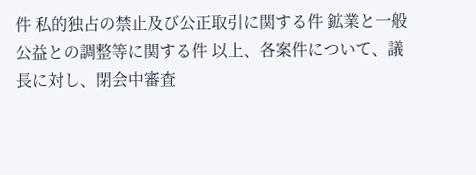件 私的独占の禁止及び公正取引に関する件 鉱業と一般公益との調整等に関する件 以上、各案件について、議長に対し、閉会中審査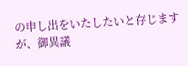の申し出をいたしたいと存じますが、御異議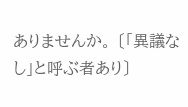ありませんか。 〔「異議なし」と呼ぶ者あり〕